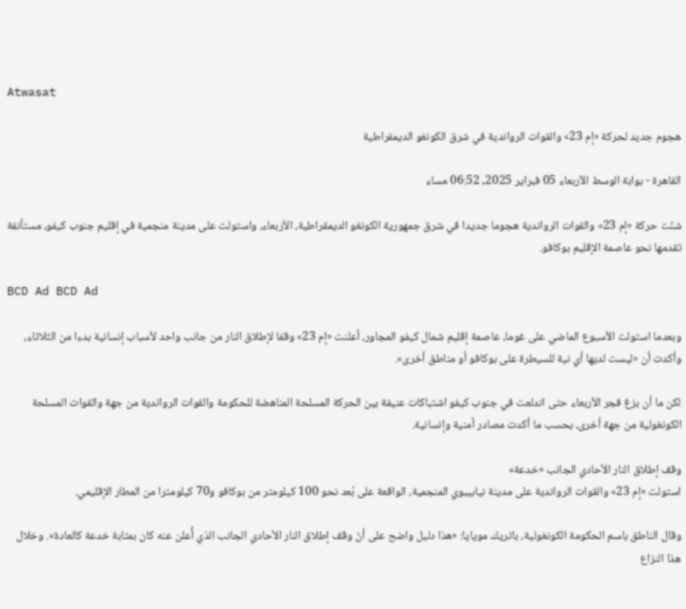Atwasat

هجوم جديد لحركة «إم 23» والقوات الرواندية في شرق الكونغو الديمقراطية

القاهرة - بوابة الوسط الأربعاء 05 فبراير 2025, 06:52 مساء

شنّت حركة «إم 23» والقوات الرواندية هجوما جديدا في شرق جمهورية الكونغو الديمقراطية، الأربعاء، واستولت على مدينة منجمية في إقليم جنوب كيفو، مستأنفة تقدمها نحو عاصمة الإقليم بوكافو.

BCD Ad BCD Ad

وبعدما استولت الأسبوع الماضي على غوما، عاصمة إقليم شمال كيفو المجاور، أعلنت «إم 23» وقفا لإطلاق النار من جانب واحد لأسباب إنسانية بدءا من الثلاثاء، وأكدت أن «ليست لديها أي نية للسيطرة على بوكافو أو مناطق أخرى».

لكن ما أن بزغ فجر الأربعاء حتى اندلعت في جنوب كيفو اشتباكات عنيفة بين الحركة المسلحة المناهضة للحكومة والقوات الرواندية من جهة والقوات المسلحة الكونغولية من جهة أخرى، بحسب ما أكدت مصادر أمنية وإنسانية.

وقف إطلاق النار الأحادي الجانب «خدعة»
استولت «إم 23» والقوات الرواندية على مدينة نيابيبوي المنجمية، الواقعة على بُعد نحو 100 كيلومتر من بوكافو و70 كيلومترا من المطار الإقليمي.

وقال الناطق باسم الحكومة الكونغولية، باتريك مويايا: «هذا دليل واضح على أنّ وقف إطلاق النار الأحادي الجانب الذي أُعلن عنه كان بمثابة خدعة كالعادة». وخلال هذا النزاع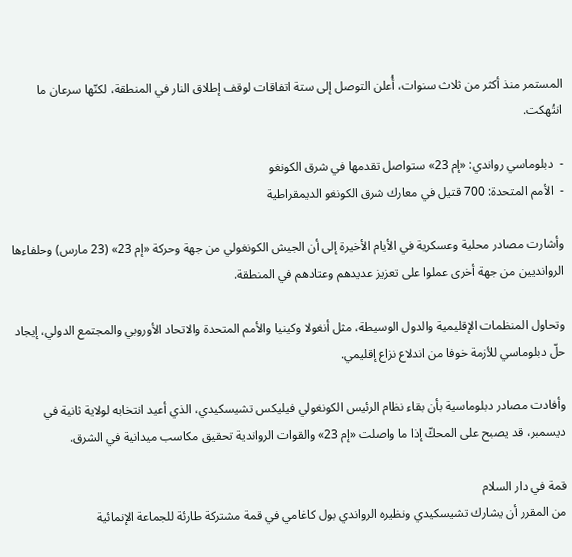المستمر منذ أكثر من ثلاث سنوات، أُعلن التوصل إلى ستة اتفاقات لوقف إطلاق النار في المنطقة، لكنّها سرعان ما انتُهكت.

-  دبلوماسي رواندي: «إم 23» ستواصل تقدمها في شرق الكونغو
-  الأمم المتحدة: 700 قتيل في معارك شرق الكونغو الديمقراطية

وأشارت مصادر محلية وعسكرية في الأيام الأخيرة إلى أن الجيش الكونغولي من جهة وحركة «إم 23» (23 مارس) وحلفاءها الروانديين من جهة أخرى عملوا على تعزيز عديدهم وعتادهم في المنطقة.

وتحاول المنظمات الإقليمية والدول الوسيطة، مثل أنغولا وكينيا والأمم المتحدة والاتحاد الأوروبي والمجتمع الدولي، إيجاد حلّ دبلوماسي للأزمة خوفا من اندلاع نزاع إقليمي.

وأفادت مصادر دبلوماسية بأن بقاء نظام الرئيس الكونغولي فيليكس تشيسكيدي، الذي أعيد انتخابه لولاية ثانية في ديسمبر، قد يصبح على المحكّ إذا ما واصلت «إم 23» والقوات الرواندية تحقيق مكاسب ميدانية في الشرق.

قمة في دار السلام
من المقرر أن يشارك تشيسكيدي ونظيره الرواندي بول كاغامي في قمة مشتركة طارئة للجماعة الإنمائية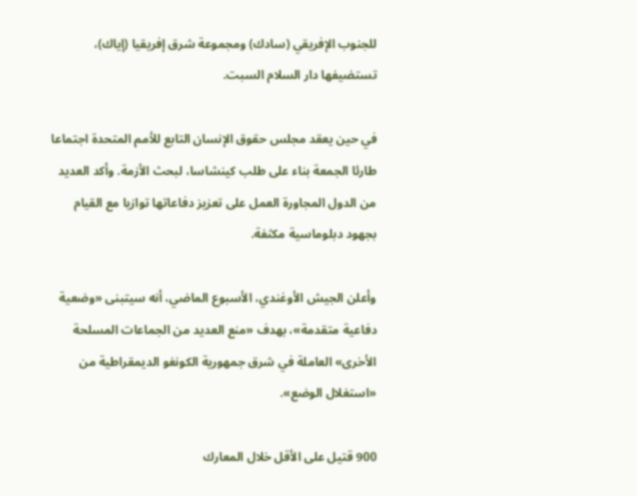للجنوب الإفريقي (سادك) ومجموعة شرق إفريقيا (إياك)، تستضيفها دار السلام السبت.

في حين يعقد مجلس حقوق الإنسان التابع للأمم المتحدة اجتماعا طارئا الجمعة بناء على طلب كينشاسا، لبحث الأزمة. وأكد العديد من الدول المجاورة العمل على تعزيز دفاعاتها توازيا مع القيام بجهود دبلوماسية مكثفة.

وأعلن الجيش الأوغندي، الأسبوع الماضي، أنه سيتبنى «وضعية دفاعية متقدمة»، بهدف «منع العديد من الجماعات المسلحة الأخرى» العاملة في شرق جمهورية الكونغو الديمقراطية من «استغلال الوضع».

900 قتيل على الأقل خلال المعارك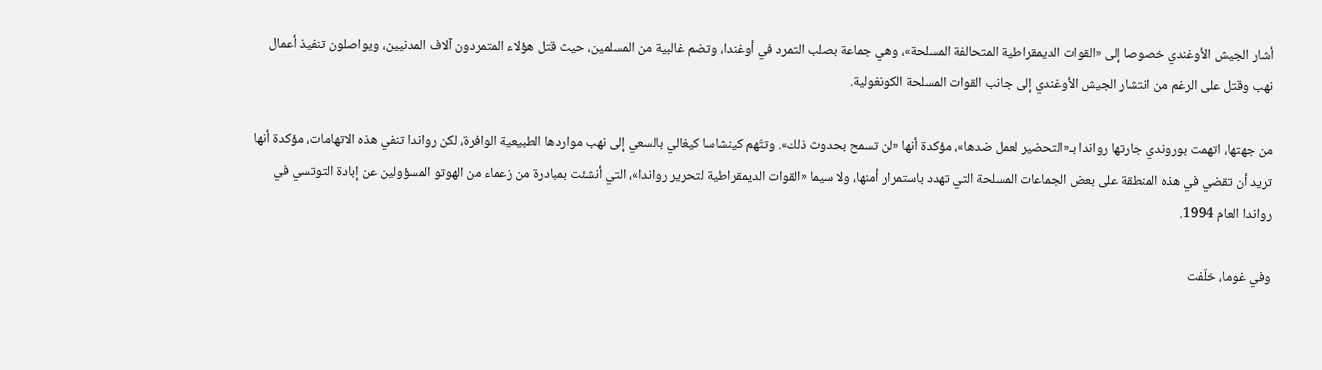أشار الجيش الأوغندي خصوصا إلى «القوات الديمقراطية المتحالفة المسلحة»، وهي جماعة بصلب التمرد في أوغندا، وتضم غالبية من المسلمين، حيث قتل هؤلاء المتمردون آلاف المدنيين، ويواصلون تنفيذ أعمال نهب وقتل على الرغم من انتشار الجيش الأوغندي إلى جانب القوات المسلحة الكونغولية.

من جهتها، اتهمت بوروندي جارتها رواندا بـ«التحضير لعمل ضدها»، مؤكدة أنها «لن تسمح بحدوث ذلك». وتتّهم كينشاسا كيغالي بالسعي إلى نهب مواردها الطبيعية الوافرة، لكن رواندا تنفي هذه الاتهامات، مؤكدة أنها تريد أن تقضي في هذه المنطقة على بعض الجماعات المسلحة التي تهدد باستمرار أمنها، ولا سيما «القوات الديمقراطية لتحرير رواندا»، التي أنشئت بمبادرة من زعماء من الهوتو المسؤولين عن إبادة التوتسي في رواندا العام 1994.

وفي غوما، خلّفت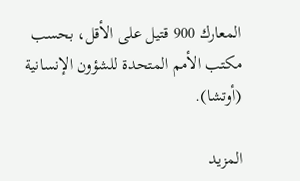المعارك 900 قتيل على الأقل، بحسب مكتب الأمم المتحدة للشؤون الإنسانية (أوتشا).

المزيد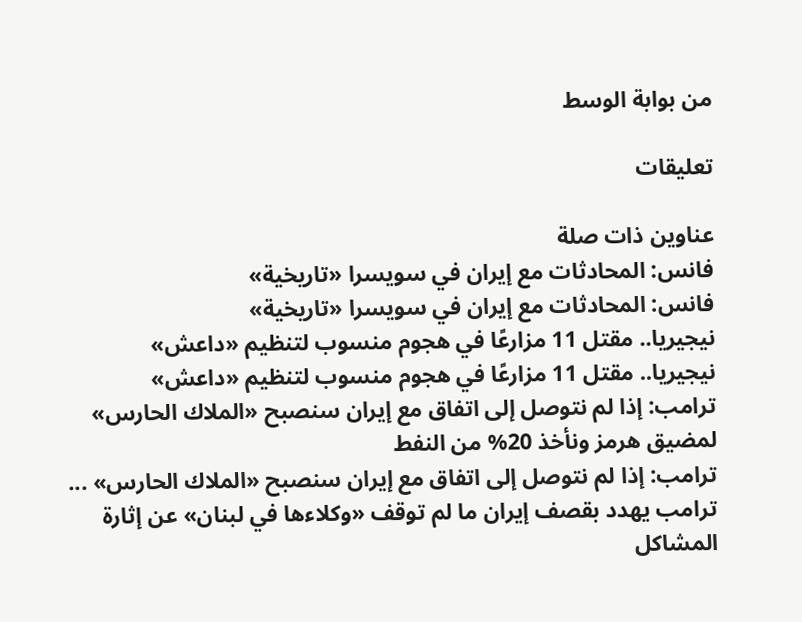من بوابة الوسط

تعليقات

عناوين ذات صلة
فانس: المحادثات مع إيران في سويسرا «تاريخية»
فانس: المحادثات مع إيران في سويسرا «تاريخية»
نيجيريا.. مقتل 11 مزارعًا في هجوم منسوب لتنظيم «داعش»
نيجيريا.. مقتل 11 مزارعًا في هجوم منسوب لتنظيم «داعش»
ترامب: إذا لم نتوصل إلى اتفاق مع إيران سنصبح «الملاك الحارس» لمضيق هرمز ونأخذ 20% من النفط
ترامب: إذا لم نتوصل إلى اتفاق مع إيران سنصبح «الملاك الحارس» ...
ترامب يهدد بقصف إيران ما لم توقف «وكلاءها في لبنان» عن إثارة المشاكل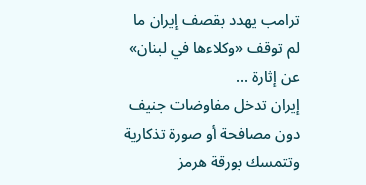ترامب يهدد بقصف إيران ما لم توقف «وكلاءها في لبنان» عن إثارة ...
إيران تدخل مفاوضات جنيف دون مصافحة أو صورة تذكارية وتتمسك بورقة هرمز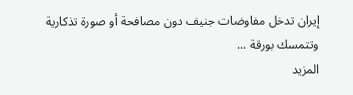إيران تدخل مفاوضات جنيف دون مصافحة أو صورة تذكارية وتتمسك بورقة ...
المزيد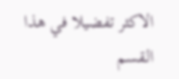الاكثر تفضيلا في هذا القسم